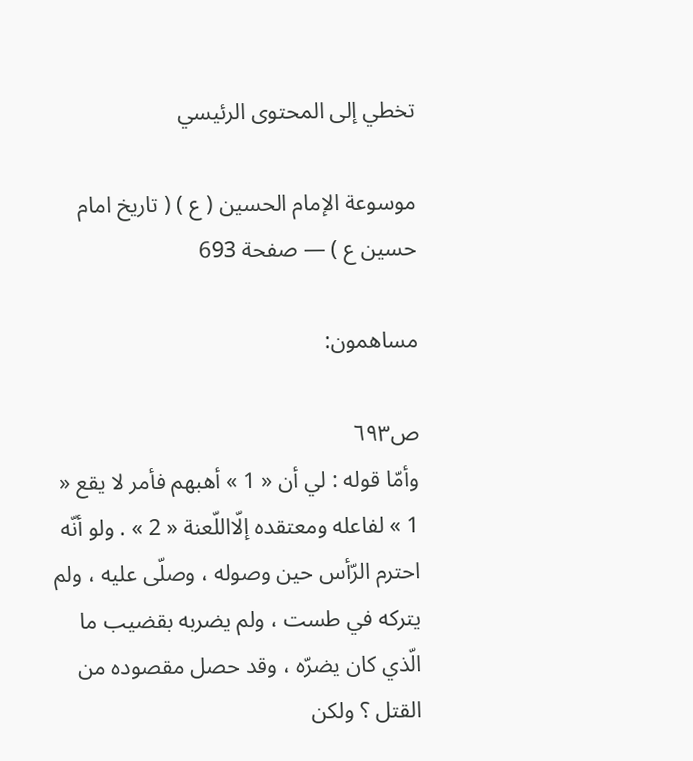تخطي إلى المحتوى الرئيسي

موسوعة الإمام الحسين ( ع ) ( تاريخ امام حسين ع ) — صفحة 693

مساهمون:

ص٦٩٣
وأمّا قوله : لي أن « 1 » أهبهم فأمر لا يقع « 1 » لفاعله ومعتقده إلّااللّعنة « 2 » . ولو أنّه احترم الرّأس حين وصوله ، وصلّى عليه ، ولم يتركه في طست ، ولم يضربه بقضيب ما الّذي كان يضرّه ، وقد حصل مقصوده من القتل ؟ ولكن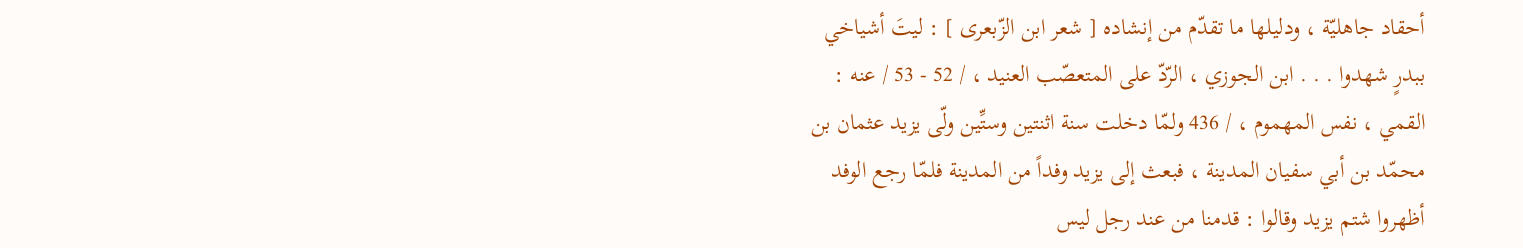أحقاد جاهليّة ، ودليلها ما تقدّم من إنشاده [ شعر ابن الزّبعرى ] : ليتَ أشياخي ببدرٍ شهدوا . . . ابن الجوزي ، الرّدّ على المتعصّب العنيد ، / 52 - 53 / عنه : القمي ، نفس المهموم ، / 436 ولمّا دخلت سنة اثنتين وستِّين ولّى يزيد عثمان بن محمّد بن أبي سفيان المدينة ، فبعث إلى يزيد وفداً من المدينة فلمّا رجع الوفد أظهروا شتم يزيد وقالوا : قدمنا من عند رجل ليس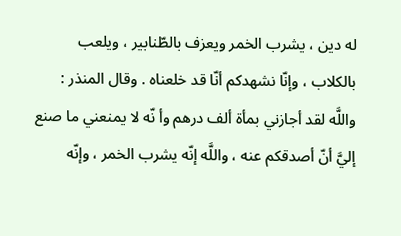له دين ، يشرب الخمر ويعزف بالطّنابير ، ويلعب بالكلاب ، وإنّا نشهدكم أنّا قد خلعناه . وقال المنذر : واللَّه لقد أجازني بمأة ألف درهم وأ نّه لا يمنعني ما صنع إليَّ أنّ أصدقكم عنه ، واللَّه إنّه يشرب الخمر ، وإنّه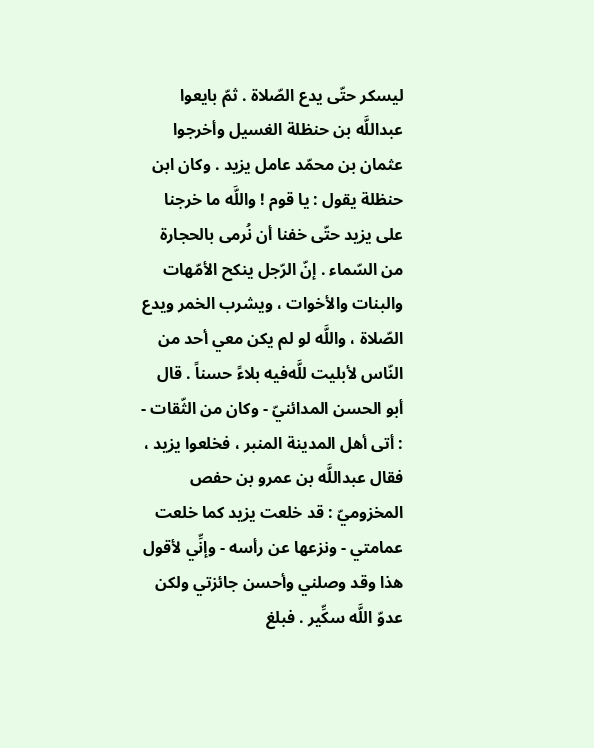ليسكر حتّى يدع الصّلاة . ثمّ بايعوا عبداللَّه بن حنظلة الغسيل وأخرجوا عثمان بن محمّد عامل يزيد . وكان ابن حنظلة يقول : يا قوم ! واللَّه ما خرجنا على يزيد حتّى خفنا أن نُرمى بالحجارة من السّماء . إنّ الرّجل ينكح الأمّهات والبنات والأخوات ، ويشرب الخمر ويدع الصّلاة ، واللَّه لو لم يكن معي أحد من النّاس لأبليت للَّه‌فيه بلاءً حسناً . قال أبو الحسن المدائنيّ - وكان من الثّقات - : أتى أهل المدينة المنبر ، فخلعوا يزيد ، فقال عبداللَّه بن عمرو بن حفص المخزوميّ : قد خلعت يزيد كما خلعت عمامتي - ونزعها عن رأسه - وإنِّي لأقول هذا وقد وصلني وأحسن جائزتي ولكن عدوّ اللَّه سكِّير . فبلغ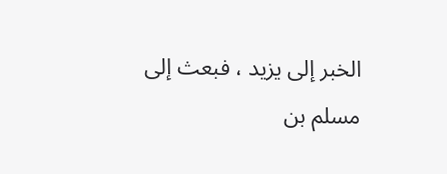الخبر إلى يزيد ، فبعث إلى مسلم بن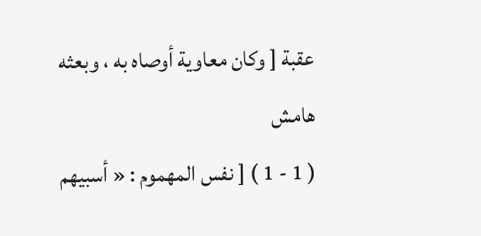عقبة [ وكان معاوية أوصاه به ، وبعثه
هامش
( 1 - 1 ) [ نفس المهموم : « أسبيهم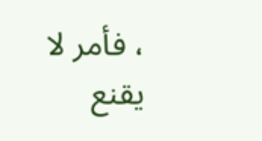، فأمر لا يقنع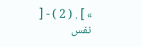» ] . ( 2 ) - [ نفس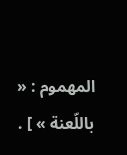المهموم : « باللّعنة » ] .